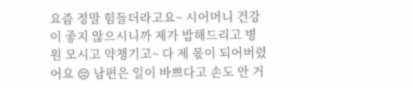요즘 정말 힘들더라고요~ 시어머니 건강이 좋지 않으시니까 제가 밥해드리고 병원 모시고 약챙기고~ 다 제 몫이 되어버렸어요 😔 남편은 일이 바쁘다고 손도 안 거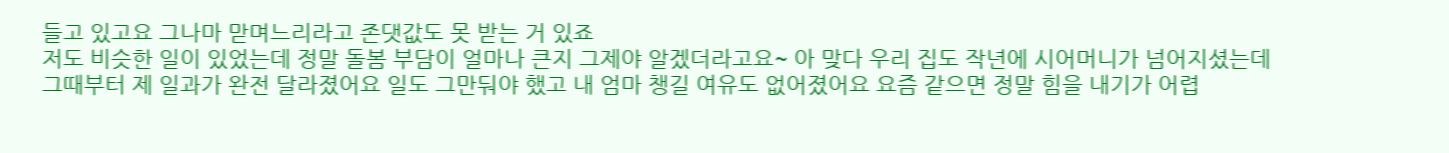들고 있고요 그나마 맏며느리라고 존댓값도 못 받는 거 있죠
저도 비슷한 일이 있었는데 정말 돌봄 부담이 얼마나 큰지 그제야 알겠더라고요~ 아 맞다 우리 집도 작년에 시어머니가 넘어지셨는데 그때부터 제 일과가 완전 달라졌어요 일도 그만둬야 했고 내 엄마 챙길 여유도 없어졌어요 요즘 같으면 정말 힘을 내기가 어렵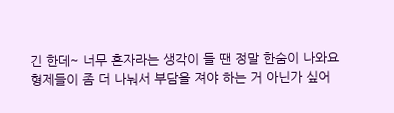긴 한데~ 너무 혼자라는 생각이 들 땐 정말 한숨이 나와요
형제들이 좀 더 나눠서 부담을 져야 하는 거 아닌가 싶어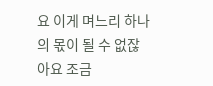요 이게 며느리 하나의 몫이 될 수 없잖아요 조금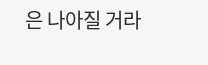은 나아질 거라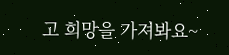고 희망을 가져봐요~